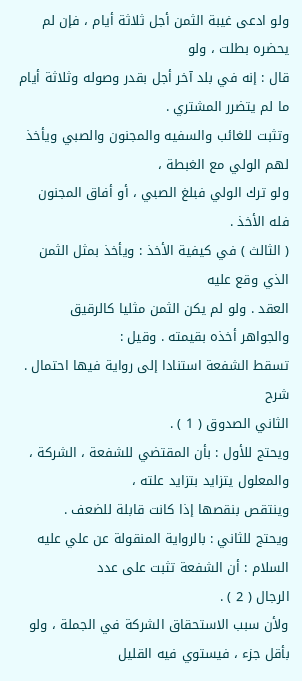ولو ادعى غيبة الثمن أجل ثلاثة أيام ، فإن لم يحضره بطلت ، ولو
قال : إنه في بلد آخر أجل بقدر وصوله وثلاثة أيام ما لم يتضرر المشتري .
وتثبت للغائب والسفيه والمجنون والصبي ويأخذ لهم الولي مع الغبطة ،
ولو ترك الولي فبلغ الصبي ، أو أفاق المجنون فله الأخذ .
( الثالث ) في كيفية الأخذ : ويأخذ بمثل الثمن الذي وقع عليه
العقد . ولو لم يكن الثمن مثليا كالرقيق والجواهر أخذه بقيمته . وقيل :
تسقط الشفعة استنادا إلى رواية فيها احتمال .
شرح
الثاني الصدوق ( 1 ) .
ويحتج للأول : بأن المقتضي للشفعة ، الشركة ، والمعلول يتزايد بتزايد علته ،
وينتقص بنقصها إذا كانت قابلة للضعف .
ويحتج للثاني : بالرواية المنقولة عن علي عليه السلام : أن الشفعة تثبت على عدد
الرجال ( 2 ) .
ولأن سبب الاستحقاق الشركة في الجملة ، ولو بأقل جزء ، فيستوي فيه القليل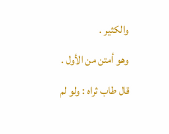والكثير .
وهو أمتن من الأول .
قال طاب ثراه : ولو لم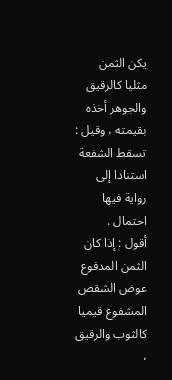يكن الثمن مثليا كالرقيق والجوهر أخذه بقيمته ، وقيل :
تسقط الشفعة استنادا إلى رواية فيها احتمال .
أقول : إذا كان الثمن المدفوع عوض الشقص المشفوع قيميا كالثوب والرقيق ،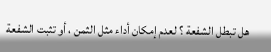هل تبطل الشفعة ؟ لعدم إمكان أداء مثل الثمن ، أو تثبت الشفعة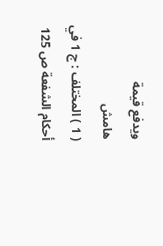ويدفع قيمة
هامش
( 1 ) المختلف : ج 1 في أحكام الشفعة ص 125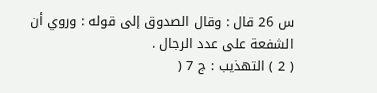س 26 قال : وقال الصدوق إلى قوله : وروي أن
الشفعة على عدد الرجال .
( 2 ) التهذيب : ج 7 (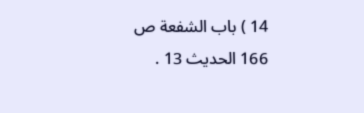14 ) باب الشفعة ص 166 الحديث 13 .